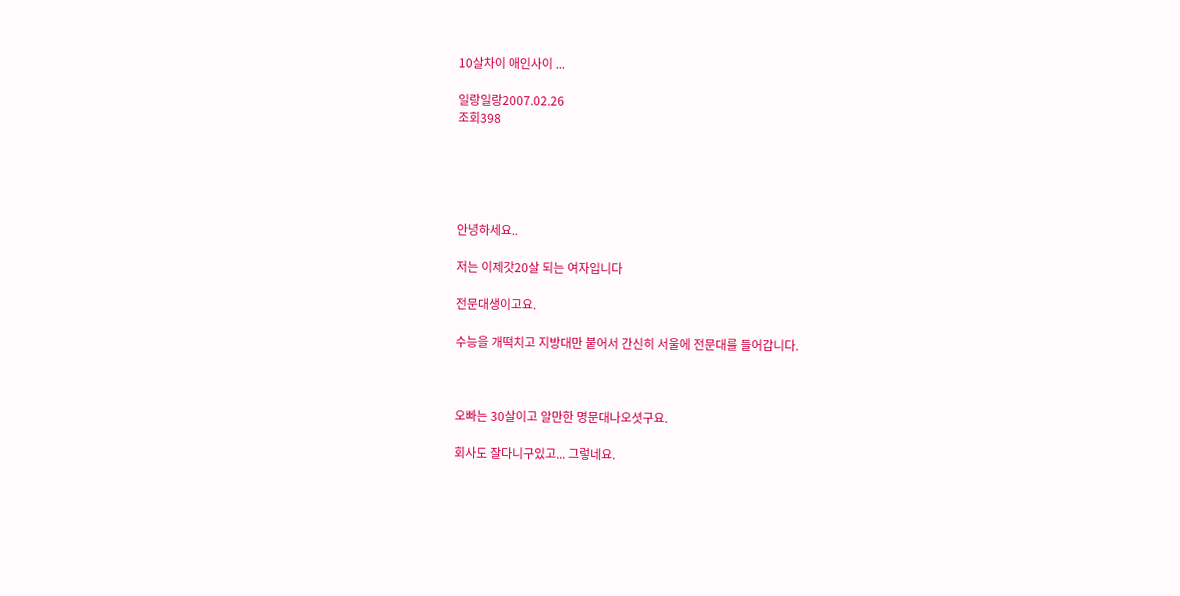10살차이 애인사이 ...

일랑일랑2007.02.26
조회398





안녕하세요..

저는 이제갓20살 되는 여자입니다

전문대생이고요.

수능을 개떡치고 지방대만 붙어서 간신히 서울에 전문대를 들어갑니다.



오빠는 30살이고 알만한 명문대나오셧구요.

회사도 잘다니구있고... 그렇네요.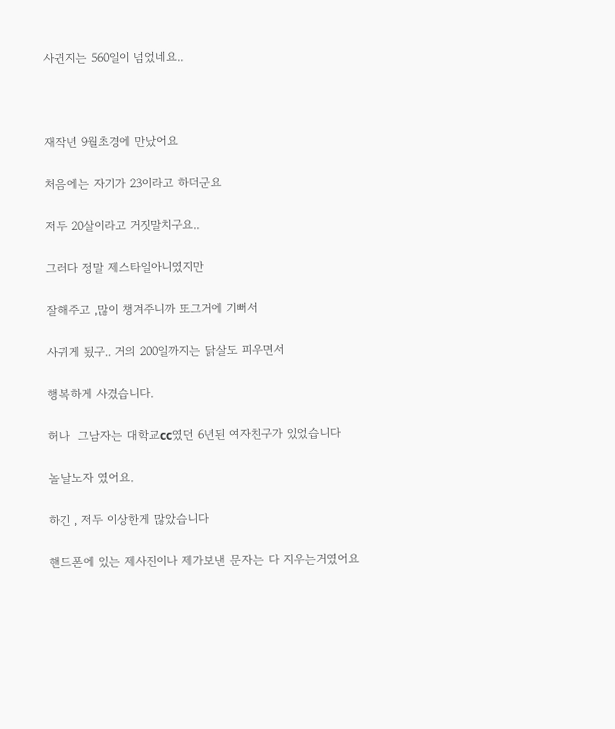사귄지는 560일이 넘었네요..



재작년 9월초경에 만났어요

처음에는 자기가 23이라고 하더군요

저두 20살이라고 거짓말치구요..

그러다 정말 제스타일아니였지만

잘해주고 ,많이 챙겨주니까 또그거에 기뻐서

사귀게 됬구.. 거의 200일까지는 닭살도 피우면서

행복하게 사겼습니다.

허나  그남자는 대학교cc였던 6년된 여자친구가 있었습니다

놀날노자 였어요.

하긴 , 저두 이상한게 많았습니다

핸드폰에 있는 제사진이나 제가보낸 문자는 다 지우는거였어요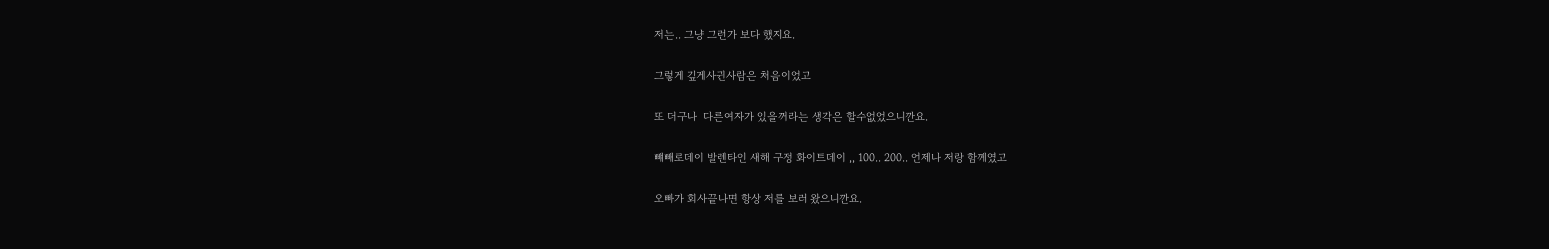저는.. 그냥 그런가 보다 했지요.

그렇게 깊게사귄사람은 처음이었고

또 더구나  다른여자가 있을꺼라는 생각은 할수없었으니깐요.

뺴빼로데이 발렌타인 새해 구정 화이트데이 ,, 100.. 200.. 언제나 저랑 함께였고

오빠가 회사끝나면 항상 저를 보러 왔으니깐요.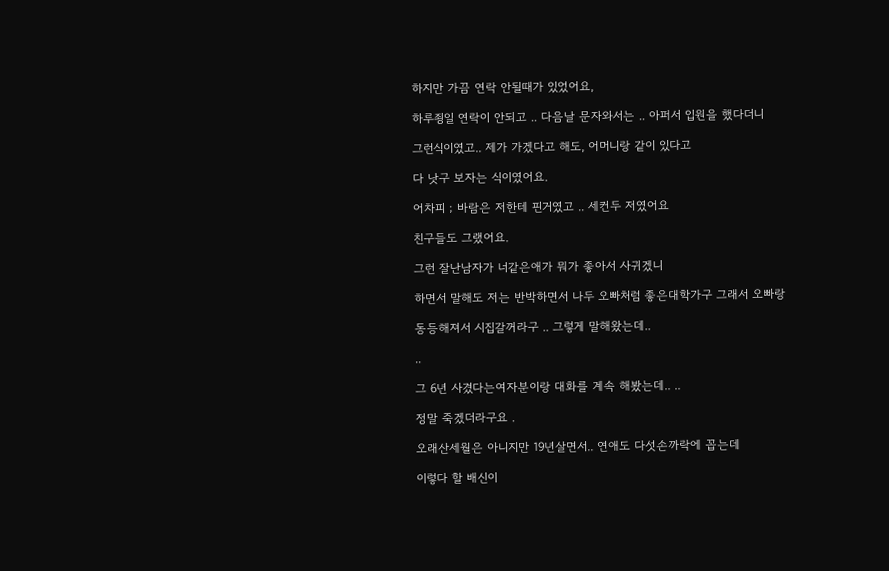하지만 가끔 연락 안될때가 있었어요,

하루죙일 연락이 안되고 .. 다음날 문자와서는 .. 아퍼서 입원을 했다더니

그런식이였고.. 제가 가겠다고 해도, 어머니랑 같이 있다고

다 낫구 보자는 식이였어요.

어차피 ; 바람은 저한테 핀거였고 .. 세컨두 저였어요

친구들도 그랬어요.

그런 잘난남자가 너같은애가 뭐가 좋아서 사귀겠니

하면서 말해도 저는 반박하면서 나두 오빠처럼 좋은대학가구 그래서 오빠랑

동등해져서 시집갈꺼라구 .. 그렇게 말해왔는데..

..

그 6년 사겼다는여자분이랑 대화를 계속 해봤는데.. ..

정말 죽겠더라구요 .

오래산세월은 아니지만 19년살면서.. 연애도 다섯손까락에 꼽는데

이렇다 할 배신이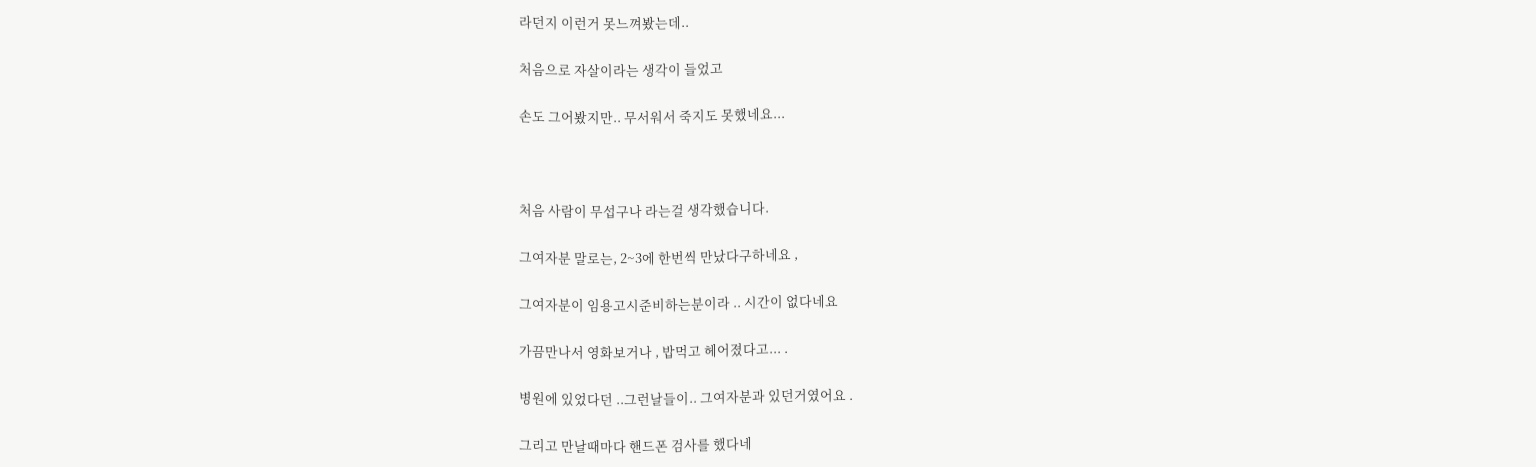라던지 이런거 못느껴봤는데..

처음으로 자살이라는 생각이 들었고

손도 그어봤지만.. 무서워서 죽지도 못했네요...



처음 사람이 무섭구나 라는걸 생각했습니다.

그여자분 말로는, 2~3에 한번씩 만났다구하네요 ,

그여자분이 임용고시준비하는분이라 .. 시간이 없다네요

가끔만나서 영화보거나 , 밥먹고 헤어졌다고... .

병원에 있었다던 ..그런날들이.. 그여자분과 있던거였어요 .

그리고 만날때마다 핸드폰 검사를 했다네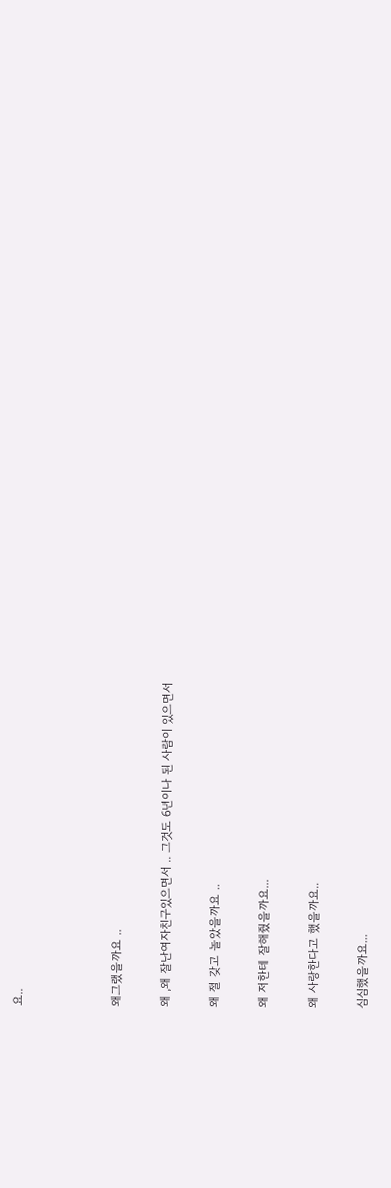요..



왜그랬을까요 ..

왜 ,왜 잘난여자친구있으면서 .. 그것도 6년이나 된 사람이 있으면서

왜 절 갖고 놀았을까요 ..

왜 저한테 잘해줬을까요...

왜 사랑한다고 했을까요..

심심했을까요...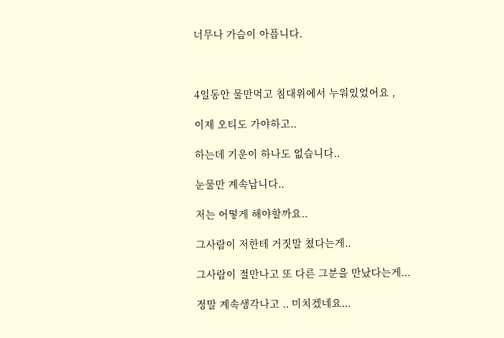너무나 가슴이 아픕니다.



4일동안 물만먹고 침대위에서 누워있었어요 ,

이제 오티도 가야하고..

하는데 기운이 하나도 없습니다..

눈물만 계속납니다..

저는 어떻게 해야할까요..

그사람이 저한테 거짓말 쳤다는게..

그사람이 절만나고 또 다른 그분을 만났다는게...

정말 계속생각나고 .. 미치겠네요...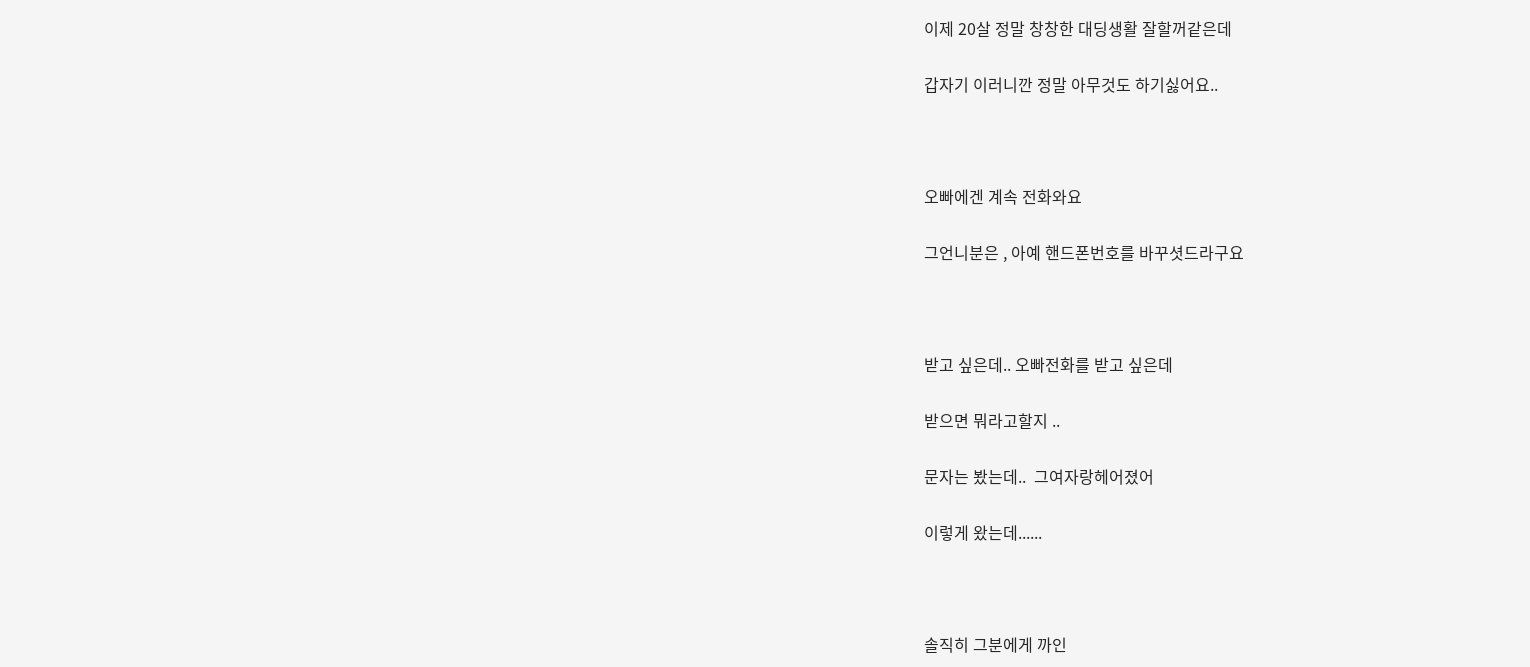이제 20살 정말 창창한 대딩생활 잘할꺼같은데

갑자기 이러니깐 정말 아무것도 하기싫어요..



오빠에겐 계속 전화와요

그언니분은 , 아예 핸드폰번호를 바꾸셧드라구요



받고 싶은데.. 오빠전화를 받고 싶은데

받으면 뭐라고할지 ..

문자는 봤는데..  그여자랑헤어졌어

이렇게 왔는데......



솔직히 그분에게 까인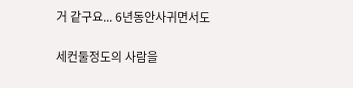거 같구요... 6년동안사귀면서도

세컨둘정도의 사람을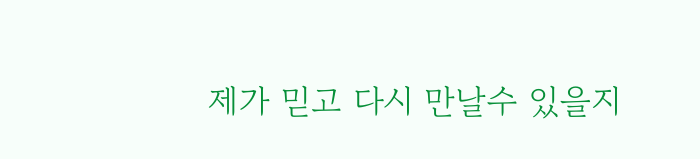제가 믿고 다시 만날수 있을지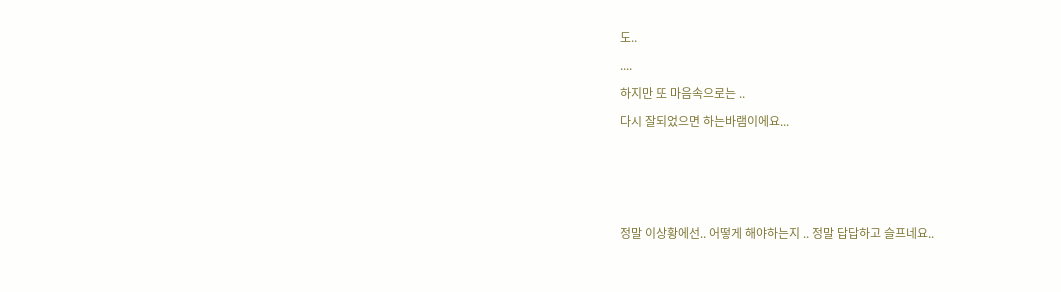도..

....

하지만 또 마음속으로는 ..

다시 잘되었으면 하는바램이에요...







정말 이상황에선.. 어떻게 해야하는지 .. 정말 답답하고 슬프네요..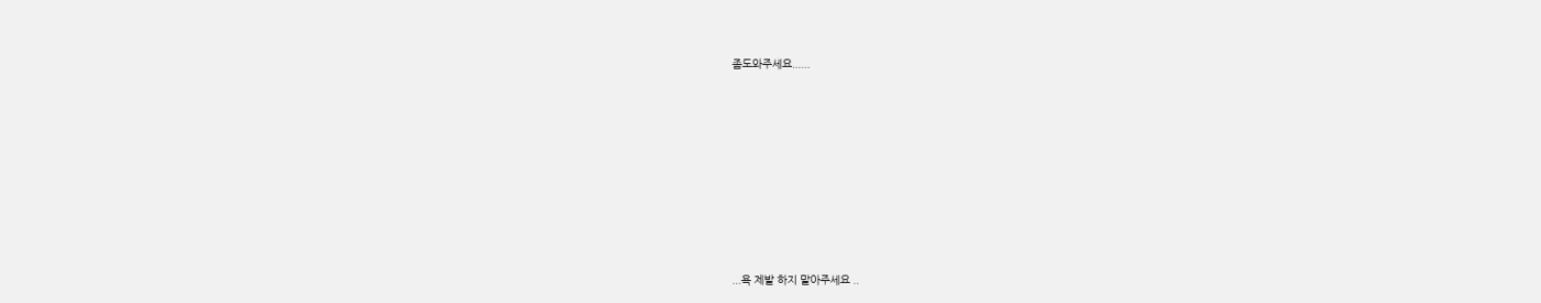좀도와주세요......









...욕 제발 하지 말아주세요 ..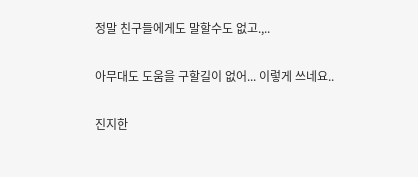정말 친구들에게도 말할수도 없고.,..

아무대도 도움을 구할길이 없어... 이렇게 쓰네요..

진지한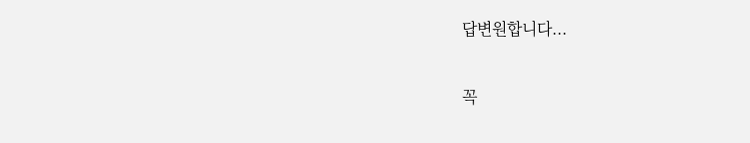답변원합니다...

꼭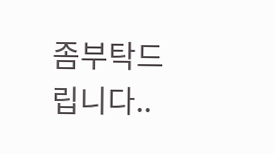좀부탁드립니다..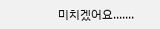미치겠어요.......